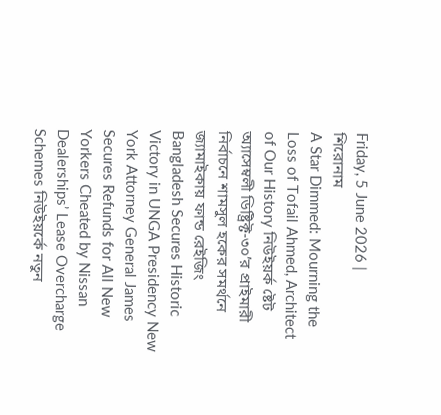Friday, 5 June 2026 |
শিরোনাম
A Star Dimmed: Mourning the Loss of Tofail Ahmed, Architect of Our History নিউইয়র্ক ষ্টেট অ্যাসেম্বলী ডিষ্ট্রিক্ট-৩০’র প্রাইমারী নির্বাচনে শামসুল হকের সমর্থনে জ্যামাইকায় ফান্ড রেইজিং Bangladesh Secures Historic Victory in UNGA Presidency New York Attorney General James Secures Refunds for All New Yorkers Cheated by Nissan Dealerships’ Lease Overcharge Schemes নিউইয়র্কে নতুন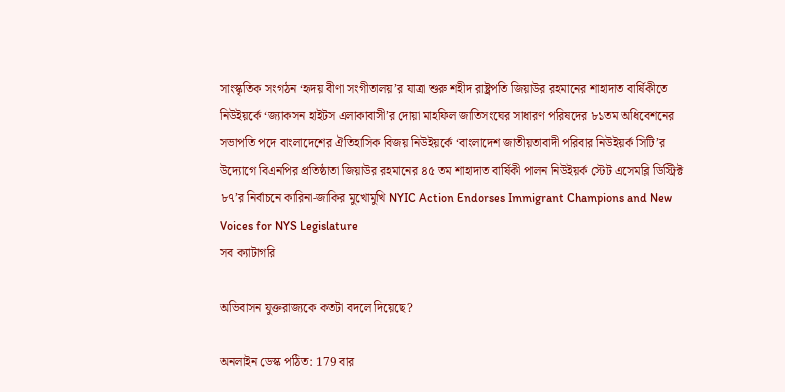সাংস্কৃতিক সংগঠন ‘হৃদয় বীণা সংগীতালয়’র যাত্রা শুরু শহীদ রাষ্ট্রপতি জিয়াউর রহমানের শাহাদাত বার্ষিকীতে নিউইয়র্কে ‘জ্যাকসন হাইটস এলাকাবাসী’র দোয়া মাহফিল জাতিসংঘের সাধারণ পরিষদের ৮১তম অধিবেশনের সভাপতি পদে বাংলাদেশের ঐতিহাসিক বিজয় নিউইয়র্কে ‘বাংলাদেশ জাতীয়তাবাদী পরিবার নিউইয়র্ক সিটি’র উদ্যোগে বিএনপির প্রতিষ্ঠাতা জিয়াউর রহমানের ৪৫ তম শাহাদাত বার্ষিকী পালন নিউইয়র্ক স্টেট এসেমব্লি ডিস্ট্রিক্ট ৮৭’র নির্বাচনে কারিনা-জাকির মুখোমুখি NYIC Action Endorses Immigrant Champions and New Voices for NYS Legislature
সব ক্যাটাগরি

অভিবাসন যুক্তরাজ্যকে কতটা বদলে দিয়েছে?

অনলাইন ডেস্ক পঠিত: 179 বার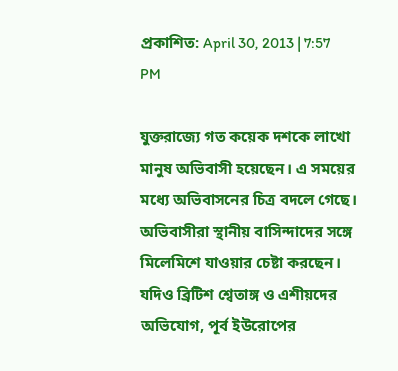প্রকাশিত: April 30, 2013 | 7:57 PM

যুক্তরাজ্যে গত কয়েক দশকে লাখো মানুষ অভিবাসী হয়েছেন। এ সময়ের মধ্যে অভিবাসনের চিত্র বদলে গেছে। অভিবাসীরা স্থানীয় বাসিন্দাদের সঙ্গে মিলেমিশে যাওয়ার চেষ্টা করছেন। যদিও ব্রিটিশ শ্বেতাঙ্গ ও এশীয়দের অভিযোগ, পূর্ব ইউরোপের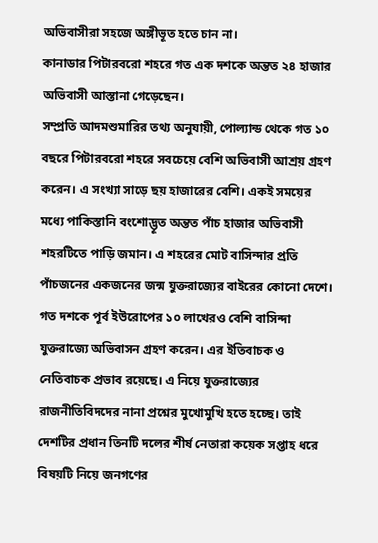অভিবাসীরা সহজে অঙ্গীভূত হতে চান না।
কানাডার পিটারবরো শহরে গত এক দশকে অন্তত ২৪ হাজার অভিবাসী আস্তানা গেড়েছেন।
সম্প্রতি আদমশুমারির তথ্য অনুযায়ী, পোল্যান্ড থেকে গত ১০ বছরে পিটারবরো শহরে সবচেয়ে বেশি অভিবাসী আশ্রয় গ্রহণ করেন। এ সংখ্যা সাড়ে ছয় হাজারের বেশি। একই সময়ের মধ্যে পাকিস্তানি বংশোদ্ভূত অন্তত পাঁচ হাজার অভিবাসী শহরটিতে পাড়ি জমান। এ শহরের মোট বাসিন্দার প্রতি পাঁচজনের একজনের জন্ম যুক্তরাজ্যের বাইরের কোনো দেশে।
গত দশকে পূর্ব ইউরোপের ১০ লাখেরও বেশি বাসিন্দা যুক্তরাজ্যে অভিবাসন গ্রহণ করেন। এর ইতিবাচক ও নেতিবাচক প্রভাব রয়েছে। এ নিয়ে যুক্তরাজ্যের রাজনীতিবিদদের নানা প্রশ্নের মুখোমুখি হতে হচ্ছে। তাই দেশটির প্রধান তিনটি দলের শীর্ষ নেতারা কয়েক সপ্তাহ ধরে বিষয়টি নিয়ে জনগণের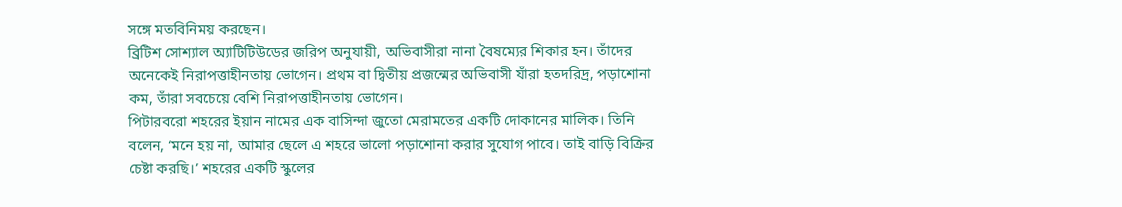সঙ্গে মতবিনিময় করছেন।
ব্রিটিশ সোশ্যাল অ্যাটিটিউডের জরিপ অনুযায়ী, অভিবাসীরা নানা বৈষম্যের শিকার হন। তাঁদের অনেকেই নিরাপত্তাহীনতায় ভোগেন। প্রথম বা দ্বিতীয় প্রজন্মের অভিবাসী যাঁরা হতদরিদ্র, পড়াশোনা কম, তাঁরা সবচেয়ে বেশি নিরাপত্তাহীনতায় ভোগেন।
পিটারবরো শহরের ইয়ান নামের এক বাসিন্দা জুতো মেরামতের একটি দোকানের মালিক। তিনি বলেন, ‘মনে হয় না, আমার ছেলে এ শহরে ভালো পড়াশোনা করার সুযোগ পাবে। তাই বাড়ি বিক্রির চেষ্টা করছি।’ শহরের একটি স্কুলের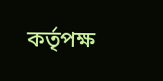কর্তৃপক্ষ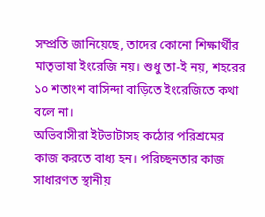সম্প্রতি জানিয়েছে, তাদের কোনো শিক্ষার্থীর মাতৃভাষা ইংরেজি নয়। শুধু তা-ই নয়, শহরের ১০ শতাংশ বাসিন্দা বাড়িতে ইংরেজিতে কথা বলে না।
অভিবাসীরা ইটভাটাসহ কঠোর পরিশ্রমের কাজ করতে বাধ্য হন। পরিচ্ছনতার কাজ সাধারণত স্থানীয়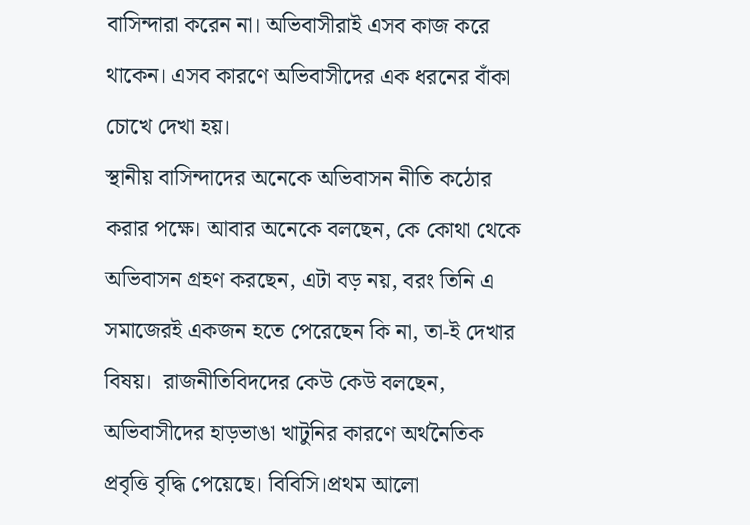বাসিন্দারা করেন না। অভিবাসীরাই এসব কাজ করে থাকেন। এসব কারণে অভিবাসীদের এক ধরনের বাঁকা চোখে দেখা হয়।
স্থানীয় বাসিন্দাদের অনেকে অভিবাসন নীতি কঠোর করার পক্ষে। আবার অনেকে বলছেন, কে কোথা থেকে অভিবাসন গ্রহণ করছেন, এটা বড় নয়, বরং তিনি এ সমাজেরই একজন হতে পেরেছেন কি না, তা-ই দেখার বিষয়।  রাজনীতিবিদদের কেউ কেউ বলছেন, অভিবাসীদের হাড়ভাঙা খাটুনির কারণে অর্থনৈতিক প্রবৃত্তি বৃদ্ধি পেয়েছে। বিবিসি।প্রথম আলো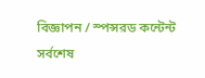বিজ্ঞাপন / স্পন্সরড কন্টেন্ট
সর্বশেষ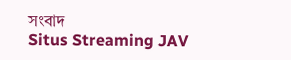সংবাদ
Situs Streaming JAV